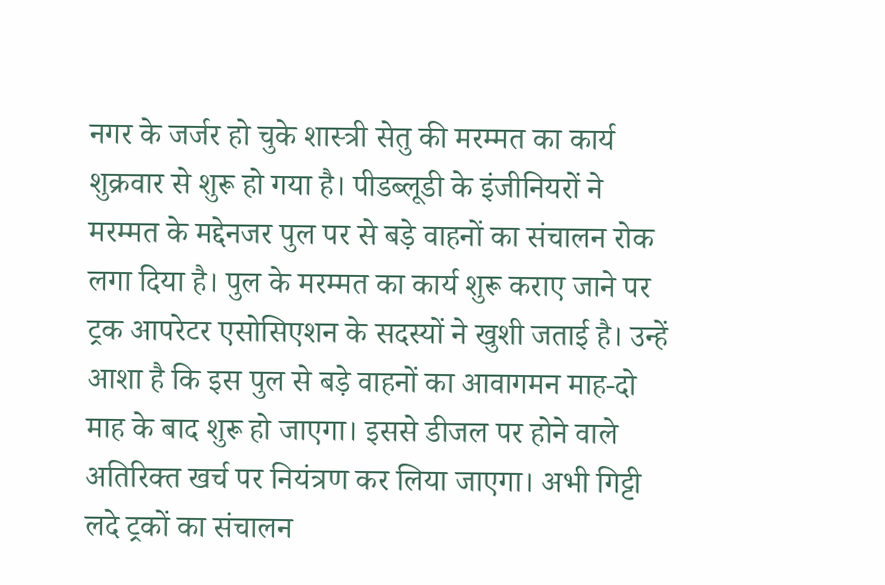नगर के जर्जर हो चुके शास्त्री सेतु की मरम्मत का कार्य शुक्रवार से शुरू हो गया है। पीडब्लूडी के इंजीनियरों ने मरम्मत के मद्देनजर पुल पर से बड़े वाहनों का संचालन रोक लगा दिया है। पुल के मरम्मत का कार्य शुरू कराए जाने पर ट्रक आपरेटर एसोसिएशन के सदस्यों ने खुशी जताई है। उन्हें आशा है कि इस पुल से बड़े वाहनों का आवागमन माह-दो माह के बाद शुरू हो जाएगा। इससे डीजल पर होने वाले अतिरिक्त खर्च पर नियंत्रण कर लिया जाएगा। अभी गिट्टी लदे ट्रकों का संचालन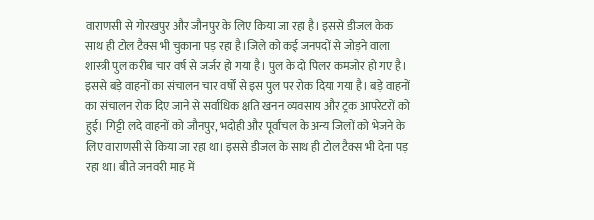वाराणसी से गोरखपुर और जौनपुर के लिए किया जा रहा है। इससे डीजल केक साथ ही टोल टैक्स भी चुकाना पड़ रहा है।जिले को कई जनपदों से जोड़ने वाला शास्त्री पुल करीब चार वर्ष से जर्जर हो गया है। पुल के दो पिलर कमजोर हो गए है। इससे बड़े वाहनों का संचालन चार वर्षों से इस पुल पर रोक दिया गया है। बड़े वाहनों का संचालन रोक दिए जाने से सर्वाधिक क्षति खनन व्यवसाय और ट्रक आपरेटरों को हुई। गिट्टी लदे वाहनों को जौनपुर, भदोही और पूर्वांचल के अन्य जिलों को भेजने के लिए वाराणसी से किया जा रहा था। इससे डीजल के साथ ही टोल टैक्स भी देना पड़ रहा था। बीते जनवरी माह में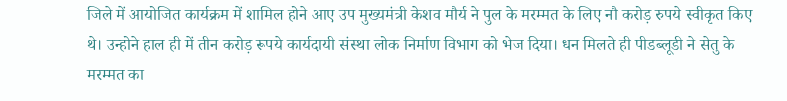जिले में आयोजित कार्यक्रम में शामिल होने आए उप मुख्यमंत्री केशव मौर्य ने पुल के मरम्मत के लिए नौ करोड़ रुपये स्वीकृत किए थे। उन्होने हाल ही में तीन करोड़ रूपये कार्यदायी संस्था लोक निर्माण विभाग को भेज दिया। धन मिलते ही पीडब्लूडी ने सेतु के मरम्मत का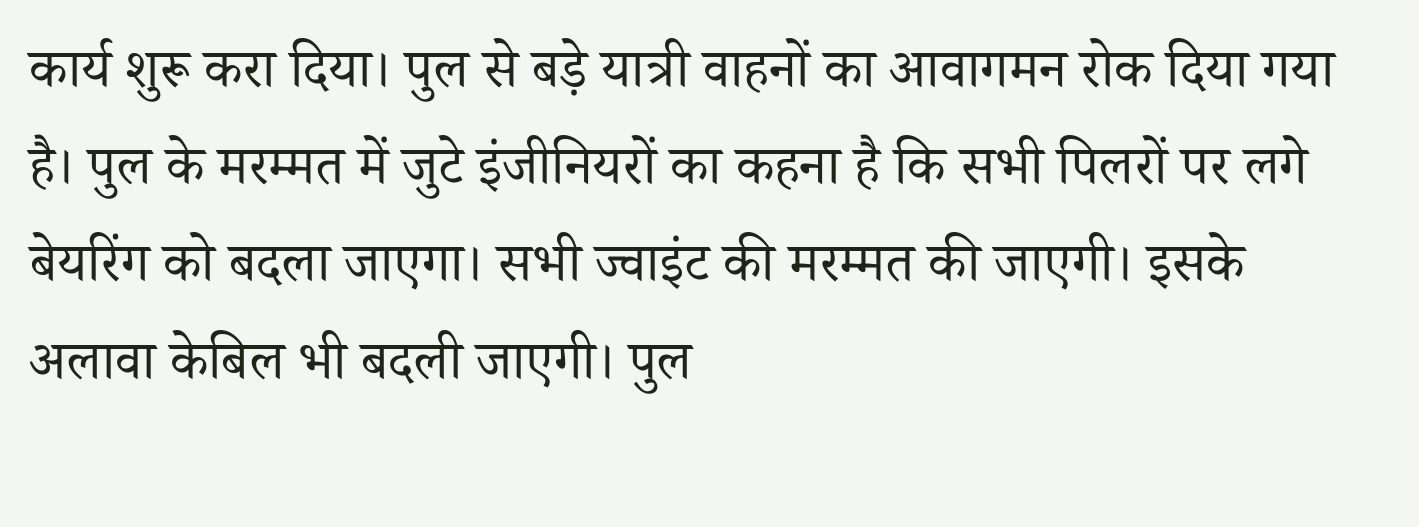कार्य शुरू करा दिया। पुल से बड़े यात्री वाहनों का आवागमन रोक दिया गया है। पुल के मरम्मत में जुटे इंजीनियरों का कहना है कि सभी पिलरों पर लगे बेयरिंग को बदला जाएगा। सभी ज्वाइंट की मरम्मत की जाएगी। इसके अलावा केबिल भी बदली जाएगी। पुल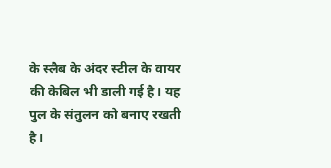के स्लैब के अंदर स्टील के वायर की केबिल भी डाली गई है। यह पुल के संतुलन को बनाए रखती है।